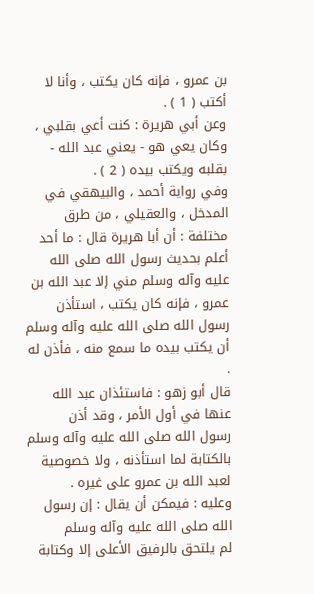بن عمرو ، فإنه كان يكتب ، وأنا لا أكتب ( 1 ) .
وعن أبي هريرة : كنت أعي بقلبي ، وكان يعي هو - يعني عبد الله -
بقلبه ويكتب بيده ( 2 ) .
وفي رواية أحمد ، والبيهقي في المدخل ، والعقيلي ، من طرق
مختلفة : أن أبا هريرة قال : ما أحد أعلم بحديث رسول الله صلى الله
عليه وآله وسلم مني إلا عبد الله بن عمرو ، فإنه كان يكتب ، استأذن
رسول الله صلى الله عليه وآله وسلم أن يكتب بيده ما سمع منه ، فأذن له .
قال أبو زهو : فاستئذان عبد الله عنها في أول الأمر ، وقد أذن
رسول الله صلى الله عليه وآله وسلم بالكتابة لما استأذنه ، ولا خصوصية
لعبد الله بن عمرو على غيره .
وعليه : فيمكن أن يقال : إن رسول الله صلى الله عليه وآله وسلم
لم يلتحق بالرفيق الأعلى إلا وكتابة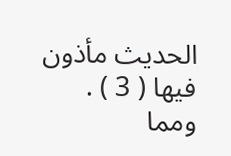الحديث مأذون فيها ( 3 ) .
ومما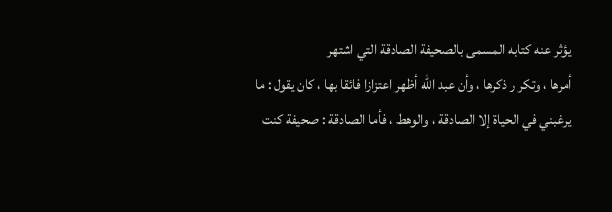يؤثر عنه كتابه المسمى بالصحيفة الصادقة التي اشتهر
أمرها ، وتكر ر ذكرها ، وأن عبد الله أظهر اعتزازا فائقا بها ، كان يقول : ما
يرغبني في الحياة إلا الصادقة ، والوهط ، فأما الصادقة : صحيفة كنت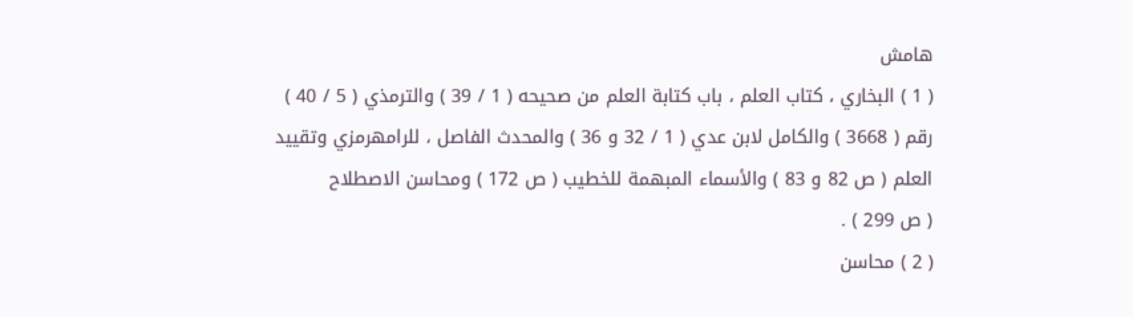هامش
( 1 ) البخاري ، كتاب العلم ، باب كتابة العلم من صحيحه ( 1 / 39 ) والترمذي ( 5 / 40 )
رقم ( 3668 ) والكامل لابن عدي ( 1 / 32 و 36 ) والمحدث الفاصل ، للرامهرمزي وتقييد
العلم ( ص 82 و 83 ) والأسماء المبهمة للخطيب ( ص 172 ) ومحاسن الاصطلاح
( ص 299 ) .
( 2 ) محاسن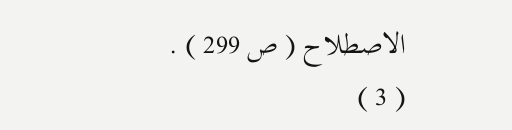الاصطلاح ( ص 299 ) .
( 3 )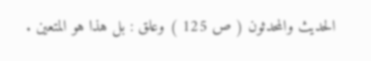الحديث والمحدثون ( ص 125 ) وعلق : بل هذا هو المتعين .